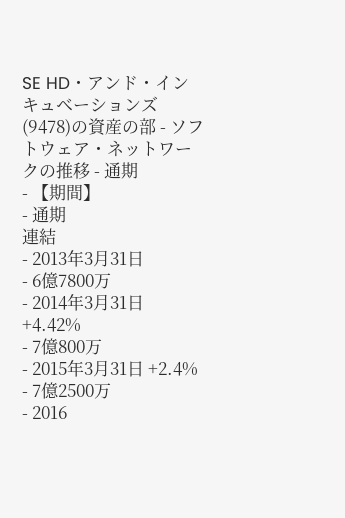SE HD・アンド・インキュベーションズ(9478)の資産の部 - ソフトウェア・ネットワークの推移 - 通期
- 【期間】
- 通期
連結
- 2013年3月31日
- 6億7800万
- 2014年3月31日 +4.42%
- 7億800万
- 2015年3月31日 +2.4%
- 7億2500万
- 2016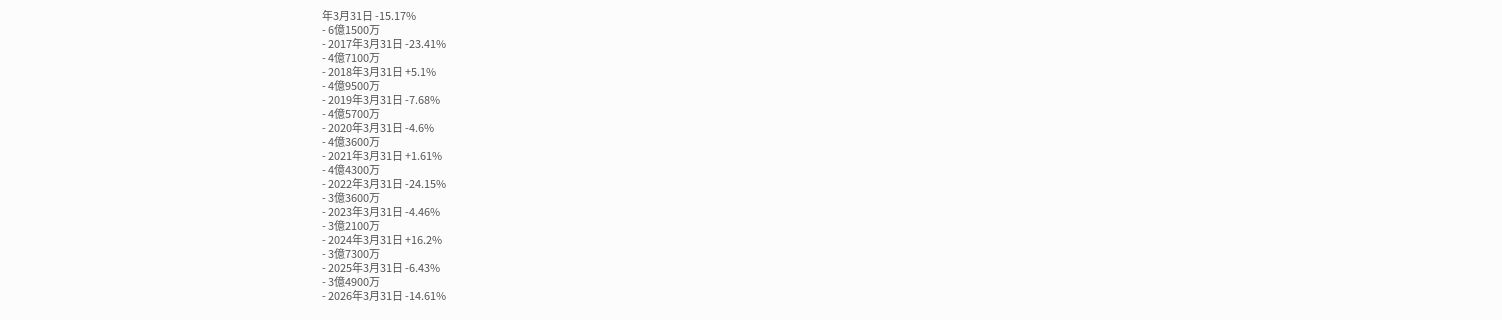年3月31日 -15.17%
- 6億1500万
- 2017年3月31日 -23.41%
- 4億7100万
- 2018年3月31日 +5.1%
- 4億9500万
- 2019年3月31日 -7.68%
- 4億5700万
- 2020年3月31日 -4.6%
- 4億3600万
- 2021年3月31日 +1.61%
- 4億4300万
- 2022年3月31日 -24.15%
- 3億3600万
- 2023年3月31日 -4.46%
- 3億2100万
- 2024年3月31日 +16.2%
- 3億7300万
- 2025年3月31日 -6.43%
- 3億4900万
- 2026年3月31日 -14.61%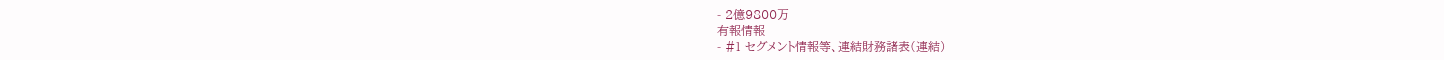- 2億9800万
有報情報
- #1 セグメント情報等、連結財務諸表(連結)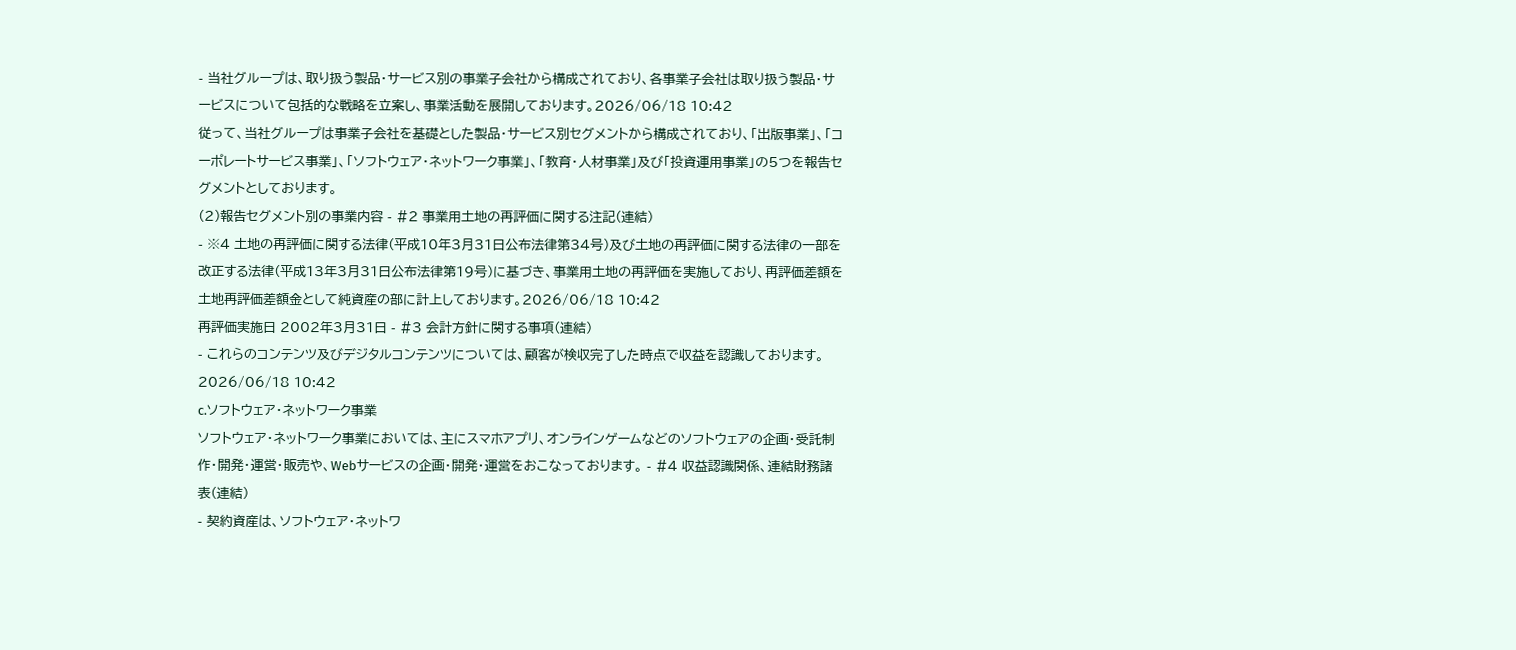- 当社グループは、取り扱う製品・サービス別の事業子会社から構成されており、各事業子会社は取り扱う製品・サービスについて包括的な戦略を立案し、事業活動を展開しております。2026/06/18 10:42
従って、当社グループは事業子会社を基礎とした製品・サービス別セグメントから構成されており、「出版事業」、「コーポレートサービス事業」、「ソフトウェア・ネットワーク事業」、「教育・人材事業」及び「投資運用事業」の5つを報告セグメントとしております。
(2)報告セグメント別の事業内容 - #2 事業用土地の再評価に関する注記(連結)
- ※4 土地の再評価に関する法律(平成10年3月31日公布法律第34号)及び土地の再評価に関する法律の一部を改正する法律(平成13年3月31日公布法律第19号)に基づき、事業用土地の再評価を実施しており、再評価差額を土地再評価差額金として純資産の部に計上しております。2026/06/18 10:42
再評価実施日 2002年3月31日 - #3 会計方針に関する事項(連結)
- これらのコンテンツ及びデジタルコンテンツについては、顧客が検収完了した時点で収益を認識しております。2026/06/18 10:42
c.ソフトウェア・ネットワーク事業
ソフトウェア・ネットワーク事業においては、主にスマホアプリ、オンラインゲームなどのソフトウェアの企画・受託制作・開発・運営・販売や、Webサービスの企画・開発・運営をおこなっております。 - #4 収益認識関係、連結財務諸表(連結)
- 契約資産は、ソフトウェア・ネットワ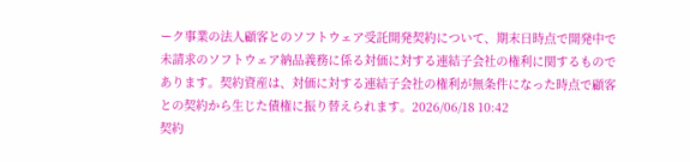ーク事業の法人顧客とのソフトウェア受託開発契約について、期末日時点で開発中で未請求のソフトウェア納品義務に係る対価に対する連結子会社の権利に関するものであります。契約資産は、対価に対する連結子会社の権利が無条件になった時点で顧客との契約から生じた債権に振り替えられます。2026/06/18 10:42
契約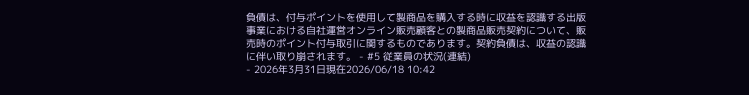負債は、付与ポイントを使用して製商品を購入する時に収益を認識する出版事業における自社運営オンライン販売顧客との製商品販売契約について、販売時のポイント付与取引に関するものであります。契約負債は、収益の認識に伴い取り崩されます。 - #5 従業員の状況(連結)
- 2026年3月31日現在2026/06/18 10:42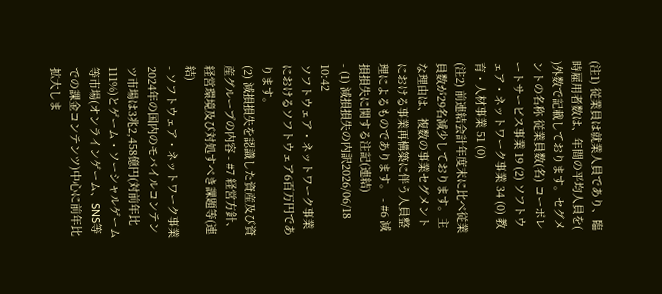(注1) 従業員は就業人員であり、臨時雇用者数は、年間の平均人員を( )外数で記載しております。セグメントの名称 従業員数(名) コーポレートサービス事業 19 (2) ソフトウェア・ネットワーク事業 34 (0) 教育・人材事業 51 (0)
(注2) 前連結会計年度末に比べ従業員数が29名減少しております。主な理由は、複数の事業セグメントにおける事業再構築に伴う人員整理によるものであります。 - #6 減損損失に関する注記(連結)
- (1) 減損損失の内訳2026/06/18 10:42
ソフトウェア・ネットワーク事業におけるソフトウェア6百万円であります。
(2) 減損損失を認識した資産及び資産グループの内容 - #7 経営方針、経営環境及び対処すべき課題等(連結)
- ソフトウェア・ネットワーク事業
2024年の国内のモバイルコンテンツ市場は3兆2,458億円(対前年比111%)とゲーム・ソーシャルゲーム等市場(オンラインゲーム、SNS等での課金コンテンツ)中心に前年比拡大しま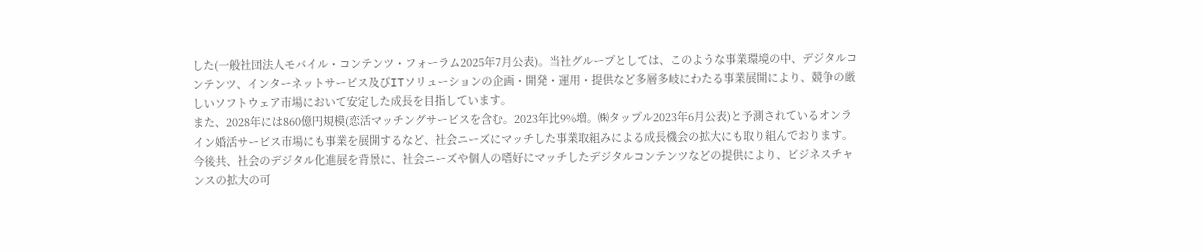した(一般社団法人モバイル・コンテンツ・フォーラム2025年7月公表)。当社グループとしては、このような事業環境の中、デジタルコンテンツ、インターネットサービス及びITソリューションの企画・開発・運用・提供など多層多岐にわたる事業展開により、競争の厳しいソフトウェア市場において安定した成長を目指しています。
また、2028年には860億円規模(恋活マッチングサービスを含む。2023年比9%増。㈱タップル2023年6月公表)と予測されているオンライン婚活サービス市場にも事業を展開するなど、社会ニーズにマッチした事業取組みによる成長機会の拡大にも取り組んでおります。
今後共、社会のデジタル化進展を背景に、社会ニーズや個人の嗜好にマッチしたデジタルコンテンツなどの提供により、ビジネスチャンスの拡大の可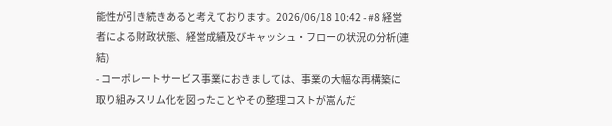能性が引き続きあると考えております。2026/06/18 10:42 - #8 経営者による財政状態、経営成績及びキャッシュ・フローの状況の分析(連結)
- コーポレートサービス事業におきましては、事業の大幅な再構築に取り組みスリム化を図ったことやその整理コストが嵩んだ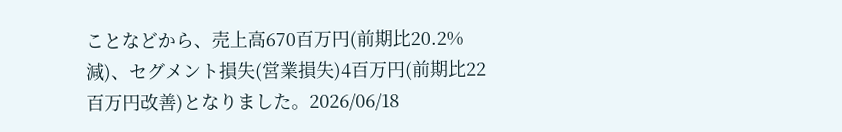ことなどから、売上高670百万円(前期比20.2%減)、セグメント損失(営業損失)4百万円(前期比22百万円改善)となりました。2026/06/18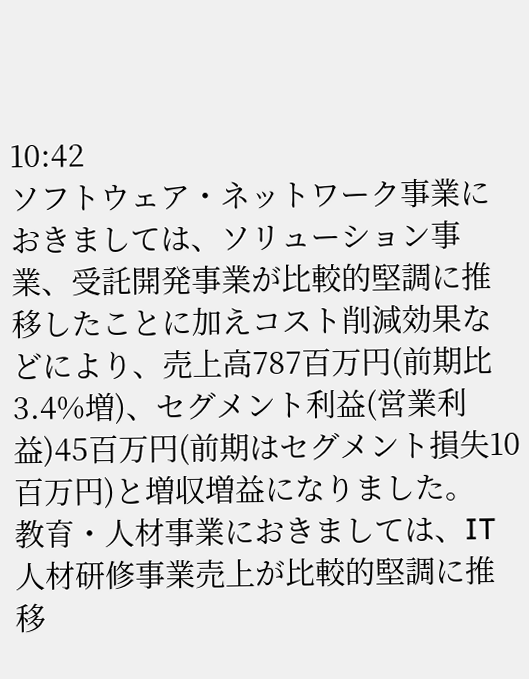10:42
ソフトウェア・ネットワーク事業におきましては、ソリューション事業、受託開発事業が比較的堅調に推移したことに加えコスト削減効果などにより、売上高787百万円(前期比3.4%増)、セグメント利益(営業利益)45百万円(前期はセグメント損失10百万円)と増収増益になりました。
教育・人材事業におきましては、IT人材研修事業売上が比較的堅調に推移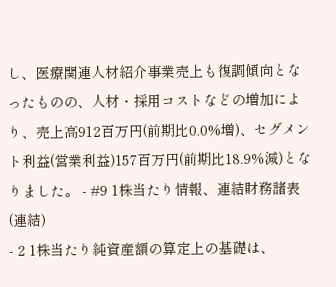し、医療関連人材紹介事業売上も復調傾向となったものの、人材・採用コストなどの増加により、売上高912百万円(前期比0.0%増)、セグメント利益(営業利益)157百万円(前期比18.9%減)となりました。 - #9 1株当たり情報、連結財務諸表(連結)
- 2 1株当たり純資産額の算定上の基礎は、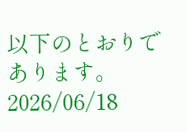以下のとおりであります。2026/06/18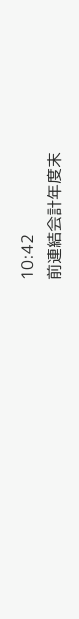10:42
前連結会計年度末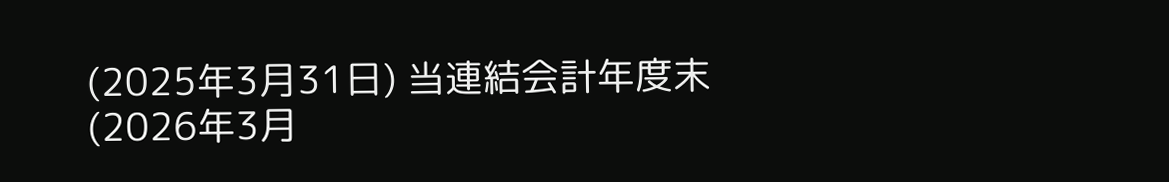(2025年3月31日) 当連結会計年度末(2026年3月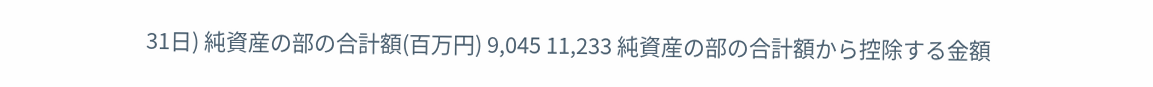31日) 純資産の部の合計額(百万円) 9,045 11,233 純資産の部の合計額から控除する金額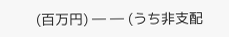(百万円) ― ― (うち非支配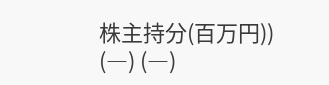株主持分(百万円)) (―) (―)